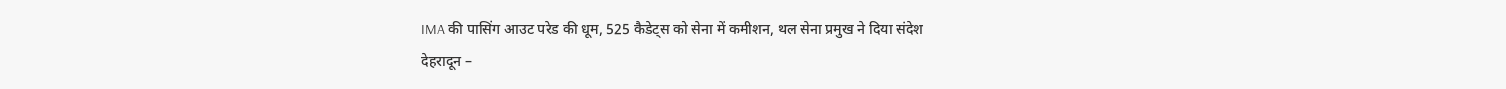IMA की पासिंग आउट परेड की धूम, 525 कैडेट्स को सेना में कमीशन, थल सेना प्रमुख ने दिया संदेश
देहरादून –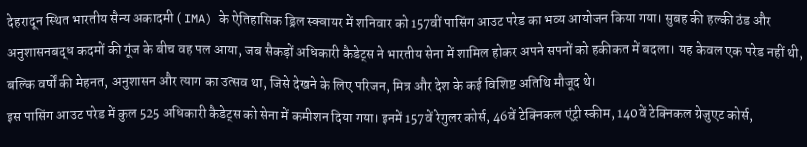देहरादून स्थित भारतीय सैन्य अकादमी ( IMA) के ऐतिहासिक ड्रिल स्क्वायर में शनिवार को 157वीं पासिंग आउट परेड का भव्य आयोजन किया गया। सुबह की हल्की ठंड और अनुशासनबद्ध कदमों की गूंज के बीच वह पल आया, जब सैकड़ों अधिकारी कैडेट्स ने भारतीय सेना में शामिल होकर अपने सपनों को हकीकत में बदला। यह केवल एक परेड नहीं थी, बल्कि वर्षों की मेहनत, अनुशासन और त्याग का उत्सव था, जिसे देखने के लिए परिजन, मित्र और देश के कई विशिष्ट अतिथि मौजूद थे।
इस पासिंग आउट परेड में कुल 525 अधिकारी कैडेट्स को सेना में कमीशन दिया गया। इनमें 157वें रेगुलर कोर्स, 46वें टेक्निकल एंट्री स्कीम, 140वें टेक्निकल ग्रेजुएट कोर्स,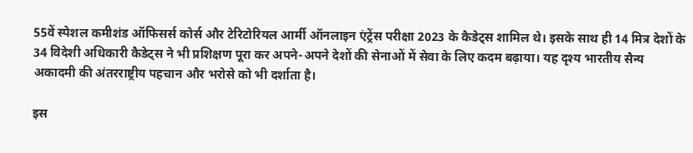55वें स्पेशल कमीशंड ऑफिसर्स कोर्स और टेरिटोरियल आर्मी ऑनलाइन एंट्रेंस परीक्षा 2023 के कैडेट्स शामिल थे। इसके साथ ही 14 मित्र देशों के 34 विदेशी अधिकारी कैडेट्स ने भी प्रशिक्षण पूरा कर अपने-अपने देशों की सेनाओं में सेवा के लिए कदम बढ़ाया। यह दृश्य भारतीय सैन्य अकादमी की अंतरराष्ट्रीय पहचान और भरोसे को भी दर्शाता है।

इस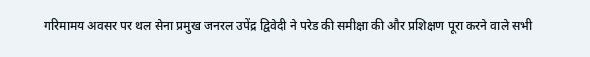गरिमामय अवसर पर थल सेना प्रमुख जनरल उपेंद्र द्विवेदी ने परेड की समीक्षा की और प्रशिक्षण पूरा करने वाले सभी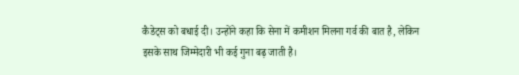कैडेट्स को बधाई दी। उन्होंने कहा कि सेना में कमीशन मिलना गर्व की बात है, लेकिन इसके साथ जिम्मेदारी भी कई गुना बढ़ जाती है।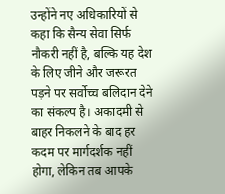उन्होंने नए अधिकारियों से कहा कि सैन्य सेवा सिर्फ नौकरी नहीं है, बल्कि यह देश के लिए जीने और जरूरत पड़ने पर सर्वोच्च बलिदान देने का संकल्प है। अकादमी से बाहर निकलने के बाद हर कदम पर मार्गदर्शक नहीं होगा, लेकिन तब आपके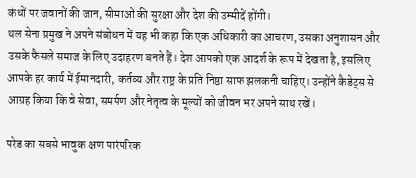कंधों पर जवानों की जान, सीमाओं की सुरक्षा और देश की उम्मीदें होंगी।
थल सेना प्रमुख ने अपने संबोधन में यह भी कहा कि एक अधिकारी का आचरण, उसका अनुशासन और उसके फैसले समाज के लिए उदाहरण बनते हैं। देश आपको एक आदर्श के रूप में देखता है, इसलिए आपके हर कार्य में ईमानदारी, कर्तव्य और राष्ट्र के प्रति निष्ठा साफ झलकनी चाहिए। उन्होंने कैडेट्स से आग्रह किया कि वे सेवा, समर्पण और नेतृत्व के मूल्यों को जीवन भर अपने साथ रखें।

परेड का सबसे भावुक क्षण पारंपरिक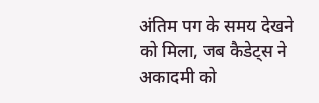अंतिम पग के समय देखने को मिला, जब कैडेट्स ने अकादमी को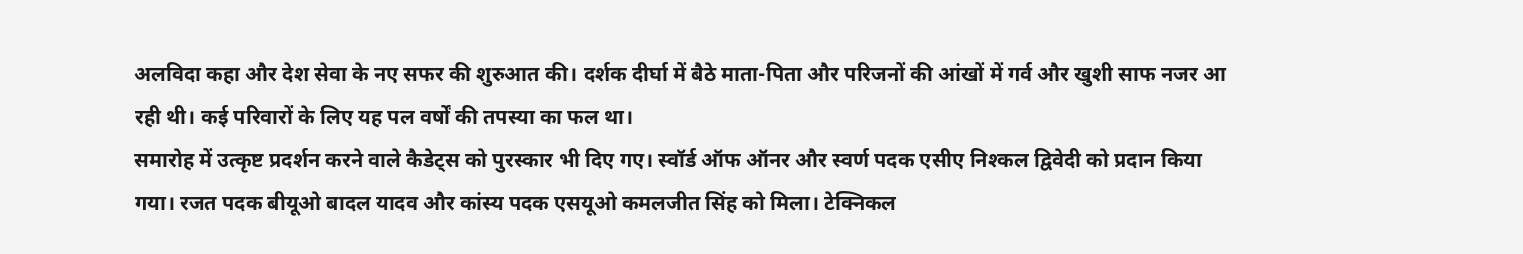अलविदा कहा और देश सेवा के नए सफर की शुरुआत की। दर्शक दीर्घा में बैठे माता-पिता और परिजनों की आंखों में गर्व और खुशी साफ नजर आ रही थी। कई परिवारों के लिए यह पल वर्षों की तपस्या का फल था।
समारोह में उत्कृष्ट प्रदर्शन करने वाले कैडेट्स को पुरस्कार भी दिए गए। स्वॉर्ड ऑफ ऑनर और स्वर्ण पदक एसीए निश्कल द्विवेदी को प्रदान किया गया। रजत पदक बीयूओ बादल यादव और कांस्य पदक एसयूओ कमलजीत सिंह को मिला। टेक्निकल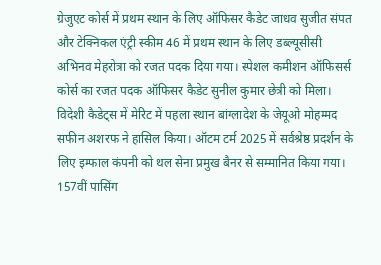ग्रेजुएट कोर्स में प्रथम स्थान के लिए ऑफिसर कैडेट जाधव सुजीत संपत और टेक्निकल एंट्री स्कीम 46 में प्रथम स्थान के लिए डब्ल्यूसीसी अभिनव मेहरोत्रा को रजत पदक दिया गया। स्पेशल कमीशन ऑफिसर्स कोर्स का रजत पदक ऑफिसर कैडेट सुनील कुमार छेत्री को मिला। विदेशी कैडेट्स में मेरिट में पहला स्थान बांग्लादेश के जेयूओ मोहम्मद सफीन अशरफ ने हासिल किया। ऑटम टर्म 2025 में सर्वश्रेष्ठ प्रदर्शन के लिए इम्फाल कंपनी को थल सेना प्रमुख बैनर से सम्मानित किया गया।
157वीं पासिंग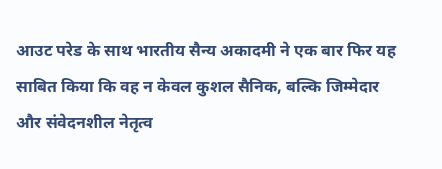आउट परेड के साथ भारतीय सैन्य अकादमी ने एक बार फिर यह साबित किया कि वह न केवल कुशल सैनिक, बल्कि जिम्मेदार और संवेदनशील नेतृत्व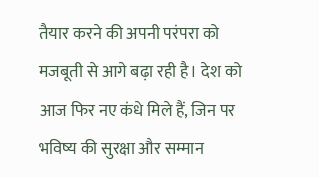तैयार करने की अपनी परंपरा को मजबूती से आगे बढ़ा रही है। देश को आज फिर नए कंधे मिले हैं, जिन पर भविष्य की सुरक्षा और सम्मान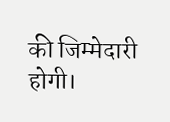की जिम्मेदारी होगी।